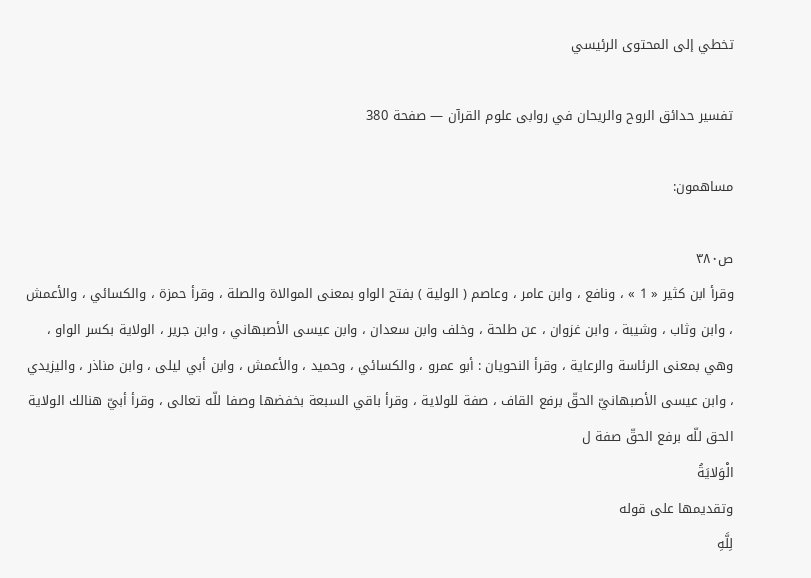تخطي إلى المحتوى الرئيسي

تفسير حدائق الروح والريحان في روابى علوم القرآن — صفحة 380

مساهمون:

ص٣٨٠
وقرأ ابن كثير « 1 » ، ونافع ، وابن عامر ، وعاصم ( الولية ) بفتح الواو بمعنى الموالاة والصلة ، وقرأ حمزة ، والكسائي ، والأعمش ، وابن وثاب ، وشيبة ، وابن غزوان ، عن طلحة ، وخلف وابن سعدان ، وابن عيسى الأصبهاني ، وابن جرير ، الولاية بكسر الواو ، وهي بمعنى الرئاسة والرعاية ، وقرأ النحويان : أبو عمرو ، والكسائي ، وحميد ، والأعمش ، وابن أبي ليلى ، وابن مناذر ، واليزيدي ، وابن عيسى الأصبهانيّ الحقّ برفع القاف ، صفة للولاية ، وقرأ باقي السبعة بخفضها وصفا للّه تعالى ، وقرأ أبيّ هنالك الولاية الحق للّه برفع الحقّ صفة ل
الْوَلايَةُ
وتقديمها على قوله
لِلَّهِ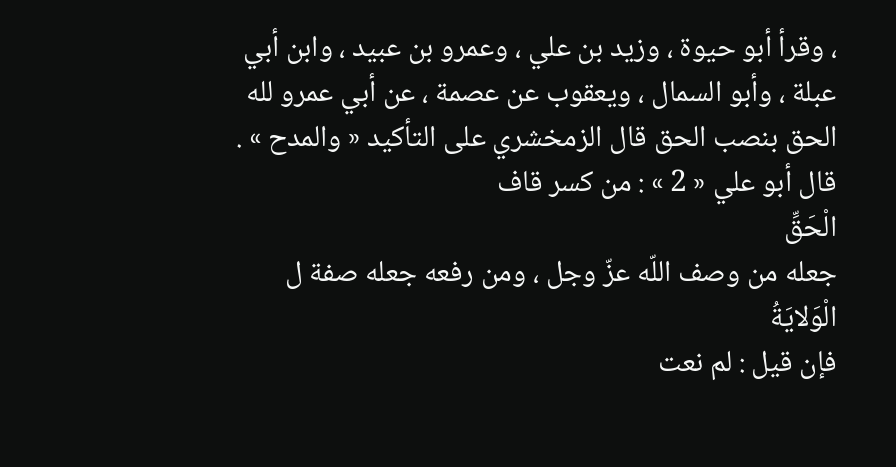، وقرأ أبو حيوة ، وزيد بن علي ، وعمرو بن عبيد ، وابن أبي عبلة ، وأبو السمال ، ويعقوب عن عصمة ، عن أبي عمرو لله الحق بنصب الحق قال الزمخشري على التأكيد « والمدح » . قال أبو علي « 2 » : من كسر قاف
الْحَقِّ
جعله من وصف اللّه عزّ وجل ، ومن رفعه جعله صفة ل
الْوَلايَةُ
فإن قيل : لم نعت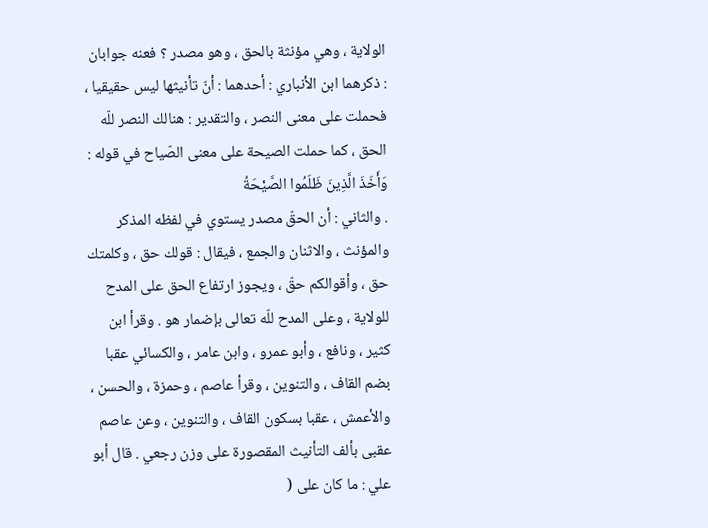الولاية ، وهي مؤنثة بالحق ، وهو مصدر ؟ فعنه جوابان : ذكرهما ابن الأنباري : أحدهما : أنّ تأنيثها ليس حقيقيا ، فحملت على معنى النصر ، والتقدير : هنالك النصر للّه الحق ، كما حملت الصيحة على معنى الصّياح في قوله :
وَأَخَذَ الَّذِينَ ظَلَمُوا الصَّيْحَةُ
. والثاني : أن الحقّ مصدر يستوي في لفظه المذكر والمؤنث ، والاثنان والجمع ، فيقال : قولك حق ، وكلمتك حق ، وأقوالكم حقّ ، ويجوز ارتفاع الحق على المدح للولاية ، وعلى المدح للّه تعالى بإضمار هو . وقرأ ابن كثير ، ونافع ، وأبو عمرو ، وابن عامر ، والكسائي عقبا بضم القاف ، والتنوين ، وقرأ عاصم ، وحمزة ، والحسن ، والأعمش ، عقبا بسكون القاف ، والتنوين ، وعن عاصم عقبى بألف التأنيث المقصورة على وزن رجعي . قال أبو علي : ما كان على (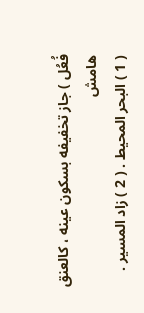فُعُل ) جاز تخفيفه بسكون عينه ، كالعنق
هامش
( 1 ) البحر المحيط . ( 2 ) زاد المسير .